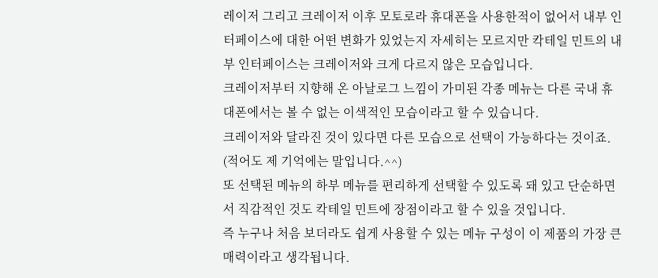레이저 그리고 크레이저 이후 모토로라 휴대폰을 사용한적이 없어서 내부 인터페이스에 대한 어떤 변화가 있었는지 자세히는 모르지만 칵테일 민트의 내부 인터페이스는 크레이저와 크게 다르지 않은 모습입니다.
크레이저부터 지향해 온 아날로그 느낌이 가미된 각종 메뉴는 다른 국내 휴대폰에서는 볼 수 없는 이색적인 모습이라고 할 수 있습니다.
크레이저와 달라진 것이 있다면 다른 모습으로 선택이 가능하다는 것이죠.
(적어도 제 기억에는 말입니다.^^)
또 선택된 메뉴의 하부 메뉴를 편리하게 선택할 수 있도록 돼 있고 단순하면서 직감적인 것도 칵테일 민트에 장점이라고 할 수 있을 것입니다.
즉 누구나 처음 보더라도 쉽게 사용할 수 있는 메뉴 구성이 이 제품의 가장 큰 매력이라고 생각됩니다.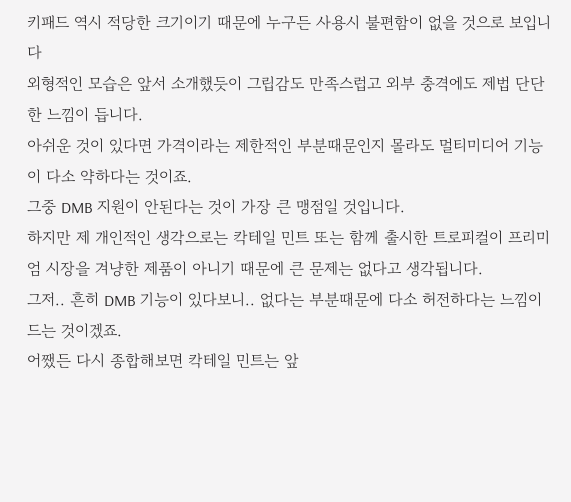키패드 역시 적당한 크기이기 때문에 누구든 사용시 불편함이 없을 것으로 보입니다
외형적인 모습은 앞서 소개했듯이 그립감도 만족스럽고 외부 충격에도 제법 단단한 느낌이 듭니다.
아쉬운 것이 있다면 가격이라는 제한적인 부분때문인지 몰라도 멀티미디어 기능이 다소 약하다는 것이죠.
그중 DMB 지원이 안된다는 것이 가장 큰 맹점일 것입니다.
하지만 제 개인적인 생각으로는 칵테일 민트 또는 함께 출시한 트로피컬이 프리미엄 시장을 겨냥한 제품이 아니기 때문에 큰 문제는 없다고 생각됩니다.
그저.. 흔히 DMB 기능이 있다보니.. 없다는 부분때문에 다소 허전하다는 느낌이 드는 것이겠죠.
어쨌든 다시 종합해보면 칵테일 민트는 앞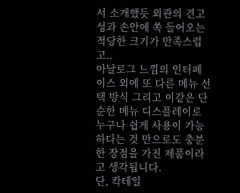서 소개했듯 외관의 견고성과 손안에 쏙 들어오는 적당한 크기가 만족스럽고..
아날로그 느낌의 인터페이스 외에 또 다른 메뉴 선택 방식 그리고 이같은 단순한 메뉴 디스플레이로 누구나 쉽게 사용이 가능하다는 것 만으로도 충분한 장점을 가진 제품이라고 생각됩니다.
단, 칵테일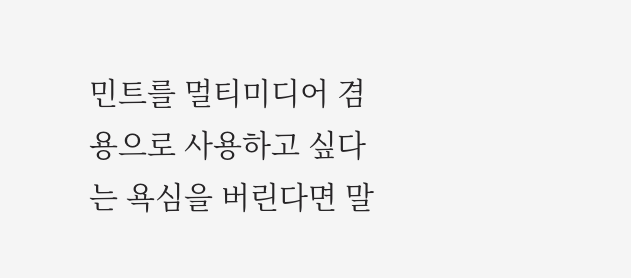민트를 멀티미디어 겸용으로 사용하고 싶다는 욕심을 버린다면 말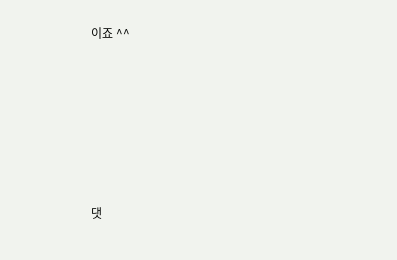이죠 ^^








댓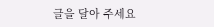글을 달아 주세요